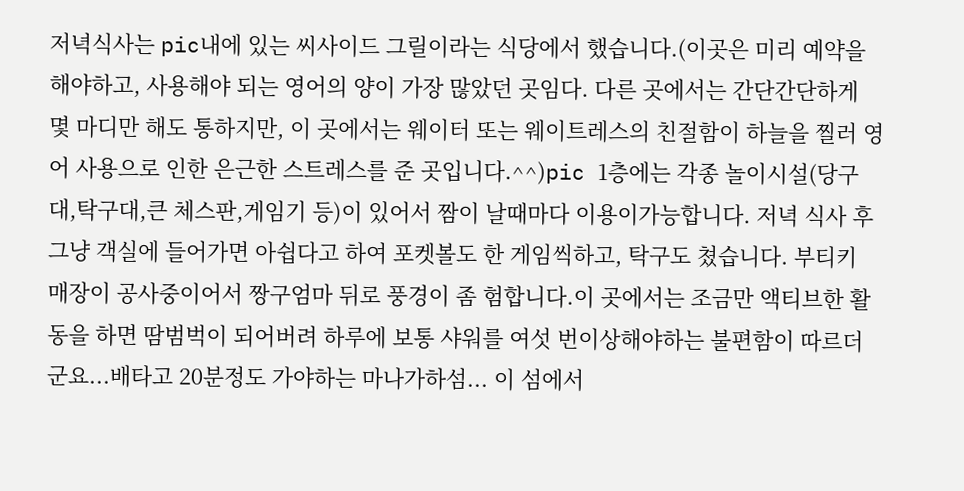저녁식사는 pic내에 있는 씨사이드 그릴이라는 식당에서 했습니다.(이곳은 미리 예약을 해야하고, 사용해야 되는 영어의 양이 가장 많았던 곳임다. 다른 곳에서는 간단간단하게 몇 마디만 해도 통하지만, 이 곳에서는 웨이터 또는 웨이트레스의 친절함이 하늘을 찔러 영어 사용으로 인한 은근한 스트레스를 준 곳입니다.^^)pic 1층에는 각종 놀이시설(당구대,탁구대,큰 체스판,게임기 등)이 있어서 짬이 날때마다 이용이가능합니다. 저녁 식사 후 그냥 객실에 들어가면 아쉽다고 하여 포켓볼도 한 게임씩하고, 탁구도 쳤습니다. 부티키 매장이 공사중이어서 짱구엄마 뒤로 풍경이 좀 험합니다.이 곳에서는 조금만 액티브한 활동을 하면 땀범벅이 되어버려 하루에 보통 샤워를 여섯 번이상해야하는 불편함이 따르더군요...배타고 20분정도 가야하는 마나가하섬... 이 섬에서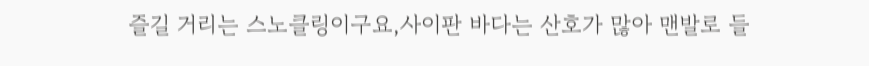즐길 거리는 스노클링이구요,사이판 바다는 산호가 많아 맨발로 들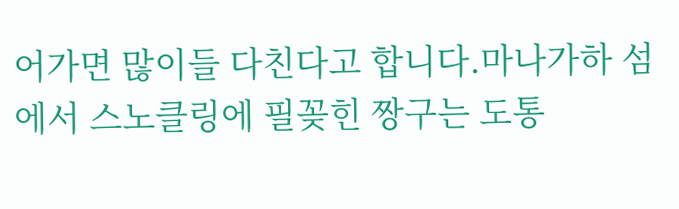어가면 많이들 다친다고 합니다.마나가하 섬에서 스노클링에 필꽂힌 짱구는 도통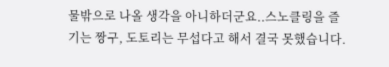물밖으로 나올 생각을 아니하더군요..스노클링을 즐기는 짱구, 도토리는 무섭다고 해서 결국 못했습니다.